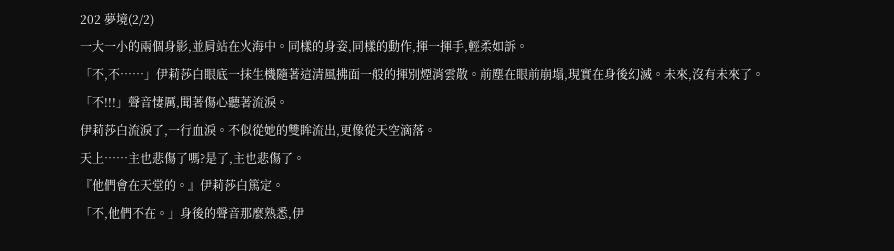202 夢境(2/2)
一大一小的兩個身影,並肩站在火海中。同樣的身姿,同樣的動作,揮一揮手,輕柔如訴。
「不,不……」伊莉莎白眼底一抹生機隨著這清風拂面一般的揮別煙消雲散。前塵在眼前崩塌,現實在身後幻滅。未來,沒有未來了。
「不!!!」聲音悽厲,聞著傷心聽著流淚。
伊莉莎白流淚了,一行血淚。不似從她的雙眸流出,更像從天空滴落。
天上……主也悲傷了嗎?是了,主也悲傷了。
『他們會在天堂的。』伊莉莎白篤定。
「不,他們不在。」身後的聲音那麼熟悉,伊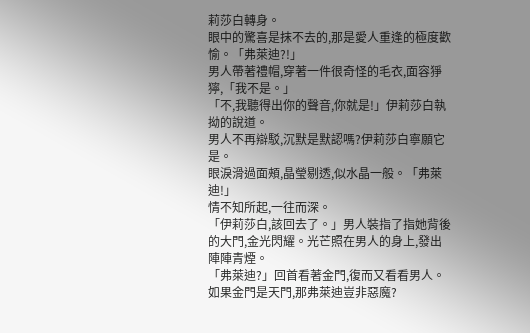莉莎白轉身。
眼中的驚喜是抹不去的,那是愛人重逢的極度歡愉。「弗萊迪?!」
男人帶著禮帽,穿著一件很奇怪的毛衣,面容猙獰,「我不是。」
「不,我聽得出你的聲音,你就是!」伊莉莎白執拗的說道。
男人不再辯駁,沉默是默認嗎?伊莉莎白寧願它是。
眼淚滑過面頰,晶瑩剔透,似水晶一般。「弗萊迪!」
情不知所起,一往而深。
「伊莉莎白,該回去了。」男人裝指了指她背後的大門,金光閃耀。光芒照在男人的身上,發出陣陣青煙。
「弗萊迪?」回首看著金門,復而又看看男人。如果金門是天門,那弗萊迪豈非惡魔?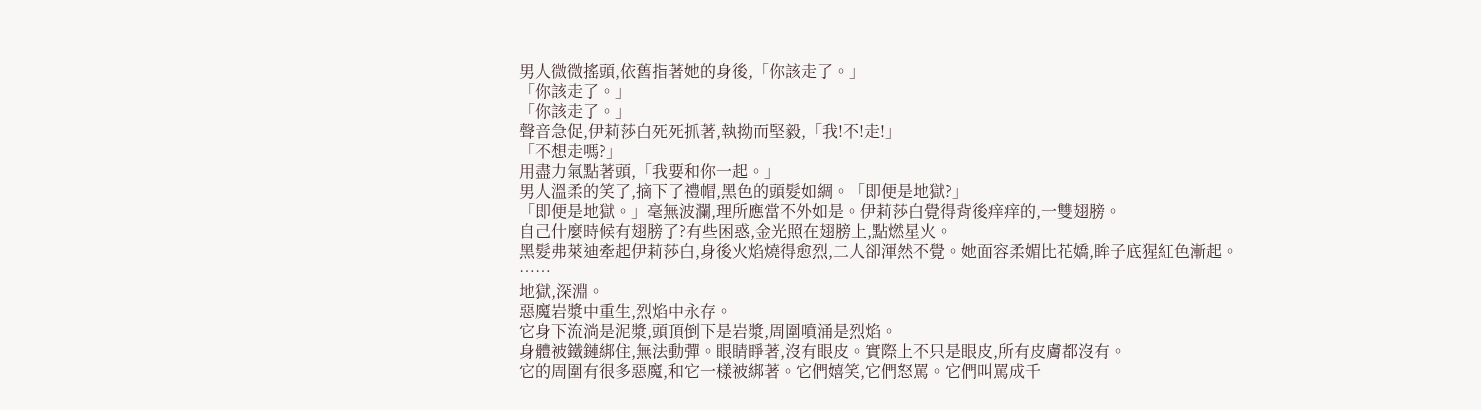男人微微搖頭,依舊指著她的身後,「你該走了。」
「你該走了。」
「你該走了。」
聲音急促,伊莉莎白死死抓著,執拗而堅毅,「我!不!走!」
「不想走嗎?」
用盡力氣點著頭,「我要和你一起。」
男人溫柔的笑了,摘下了禮帽,黑色的頭髮如綢。「即便是地獄?」
「即便是地獄。」毫無波瀾,理所應當不外如是。伊莉莎白覺得背後痒痒的,一雙翅膀。
自己什麼時候有翅膀了?有些困惑,金光照在翅膀上,點燃星火。
黑髮弗萊迪牽起伊莉莎白,身後火焰燒得愈烈,二人卻渾然不覺。她面容柔媚比花嬌,眸子底猩紅色漸起。
……
地獄,深淵。
惡魔岩漿中重生,烈焰中永存。
它身下流淌是泥漿,頭頂倒下是岩漿,周圍噴涌是烈焰。
身體被鐵鏈綁住,無法動彈。眼睛睜著,沒有眼皮。實際上不只是眼皮,所有皮膚都沒有。
它的周圍有很多惡魔,和它一樣被綁著。它們嬉笑,它們怒罵。它們叫罵成千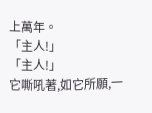上萬年。
「主人!」
「主人!」
它嘶吼著,如它所願,一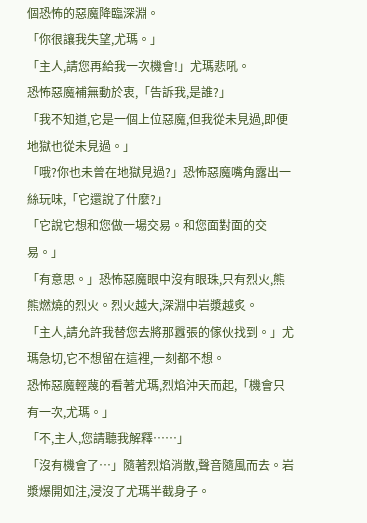個恐怖的惡魔降臨深淵。
「你很讓我失望,尤瑪。」
「主人,請您再給我一次機會!」尤瑪悲吼。
恐怖惡魔補無動於衷,「告訴我,是誰?」
「我不知道,它是一個上位惡魔,但我從未見過,即便地獄也從未見過。」
「哦?你也未曾在地獄見過?」恐怖惡魔嘴角露出一絲玩味,「它還說了什麼?」
「它說它想和您做一場交易。和您面對面的交易。」
「有意思。」恐怖惡魔眼中沒有眼珠,只有烈火,熊熊燃燒的烈火。烈火越大,深淵中岩漿越炙。
「主人,請允許我替您去將那囂張的傢伙找到。」尤瑪急切,它不想留在這裡,一刻都不想。
恐怖惡魔輕蔑的看著尤瑪,烈焰沖天而起,「機會只有一次,尤瑪。」
「不,主人,您請聽我解釋……」
「沒有機會了…」隨著烈焰消散,聲音隨風而去。岩漿爆開如注,浸沒了尤瑪半截身子。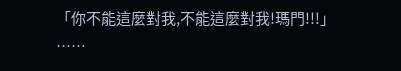「你不能這麼對我,不能這麼對我!瑪門!!!」
……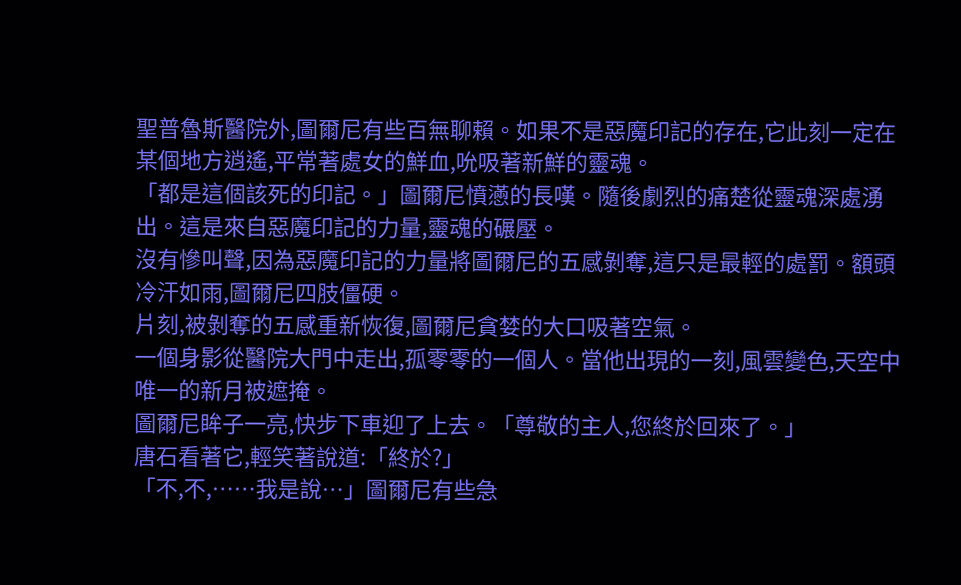聖普魯斯醫院外,圖爾尼有些百無聊賴。如果不是惡魔印記的存在,它此刻一定在某個地方逍遙,平常著處女的鮮血,吮吸著新鮮的靈魂。
「都是這個該死的印記。」圖爾尼憤懣的長嘆。隨後劇烈的痛楚從靈魂深處湧出。這是來自惡魔印記的力量,靈魂的碾壓。
沒有慘叫聲,因為惡魔印記的力量將圖爾尼的五感剝奪,這只是最輕的處罰。額頭冷汗如雨,圖爾尼四肢僵硬。
片刻,被剝奪的五感重新恢復,圖爾尼貪婪的大口吸著空氣。
一個身影從醫院大門中走出,孤零零的一個人。當他出現的一刻,風雲變色,天空中唯一的新月被遮掩。
圖爾尼眸子一亮,快步下車迎了上去。「尊敬的主人,您終於回來了。」
唐石看著它,輕笑著說道:「終於?」
「不,不,……我是說…」圖爾尼有些急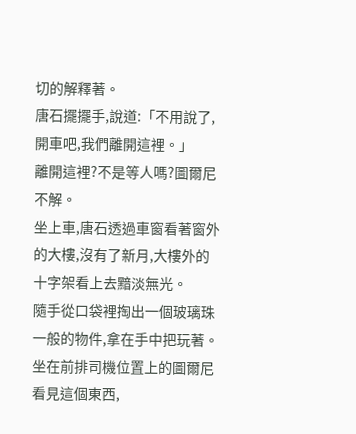切的解釋著。
唐石擺擺手,說道:「不用說了,開車吧,我們離開這裡。」
離開這裡?不是等人嗎?圖爾尼不解。
坐上車,唐石透過車窗看著窗外的大樓,沒有了新月,大樓外的十字架看上去黯淡無光。
隨手從口袋裡掏出一個玻璃珠一般的物件,拿在手中把玩著。坐在前排司機位置上的圖爾尼看見這個東西,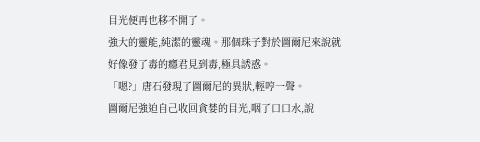目光便再也移不開了。
強大的靈能,純潔的靈魂。那個珠子對於圖爾尼來說就好像發了毒的癮君見到毒,極具誘惑。
「嗯?」唐石發現了圖爾尼的異狀,輕哼一聲。
圖爾尼強迫自己收回貪婪的目光,咽了口口水,說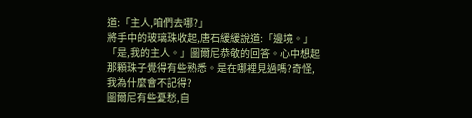道:「主人,咱們去哪?」
將手中的玻璃珠收起,唐石緩緩說道:「邊境。」
「是,我的主人。」圖爾尼恭敬的回答。心中想起那顆珠子覺得有些熟悉。是在哪裡見過嗎?奇怪,我為什麼會不記得?
圖爾尼有些憂愁,自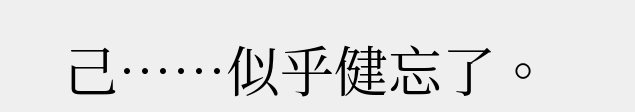己……似乎健忘了。